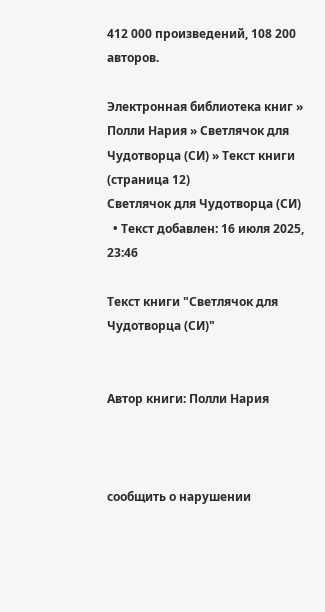412 000 произведений, 108 200 авторов.

Электронная библиотека книг » Полли Нария » Светлячок для Чудотворца (СИ) » Текст книги (страница 12)
Светлячок для Чудотворца (СИ)
  • Текст добавлен: 16 июля 2025, 23:46

Текст книги "Светлячок для Чудотворца (СИ)"


Автор книги: Полли Нария



сообщить о нарушении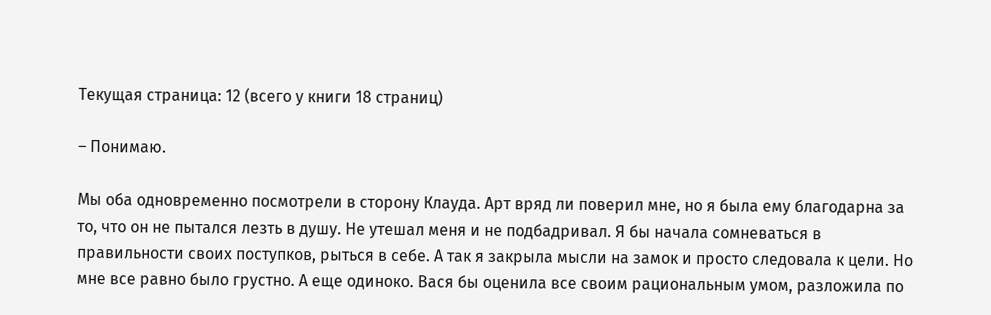Текущая страница: 12 (всего у книги 18 страниц)

– Понимаю.

Мы оба одновременно посмотрели в сторону Клауда. Арт вряд ли поверил мне, но я была ему благодарна за то, что он не пытался лезть в душу. Не утешал меня и не подбадривал. Я бы начала сомневаться в правильности своих поступков, рыться в себе. А так я закрыла мысли на замок и просто следовала к цели. Но мне все равно было грустно. А еще одиноко. Вася бы оценила все своим рациональным умом, разложила по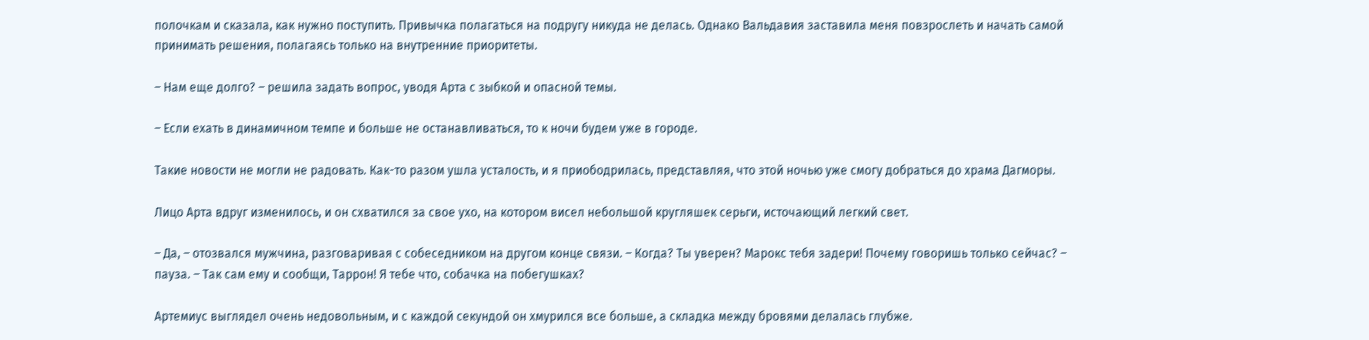полочкам и сказала, как нужно поступить. Привычка полагаться на подругу никуда не делась. Однако Вальдавия заставила меня повзрослеть и начать самой принимать решения, полагаясь только на внутренние приоритеты.

– Нам еще долго? – решила задать вопрос, уводя Арта с зыбкой и опасной темы.

– Если ехать в динамичном темпе и больше не останавливаться, то к ночи будем уже в городе.

Такие новости не могли не радовать. Как-то разом ушла усталость, и я приободрилась, представляя, что этой ночью уже смогу добраться до храма Дагморы.

Лицо Арта вдруг изменилось, и он схватился за свое ухо, на котором висел небольшой кругляшек серьги, источающий легкий свет.

– Да, – отозвался мужчина, разговаривая с собеседником на другом конце связи. – Когда? Ты уверен? Марокс тебя задери! Почему говоришь только сейчас? – пауза. – Так сам ему и сообщи, Таррон! Я тебе что, собачка на побегушках?

Артемиус выглядел очень недовольным, и с каждой секундой он хмурился все больше, а складка между бровями делалась глубже.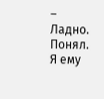– Ладно. Понял. Я ему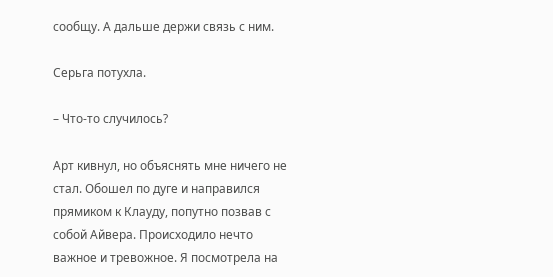сообщу. А дальше держи связь с ним.

Серьга потухла.

– Что-то случилось?

Арт кивнул, но объяснять мне ничего не стал. Обошел по дуге и направился прямиком к Клауду, попутно позвав с собой Айвера. Происходило нечто важное и тревожное. Я посмотрела на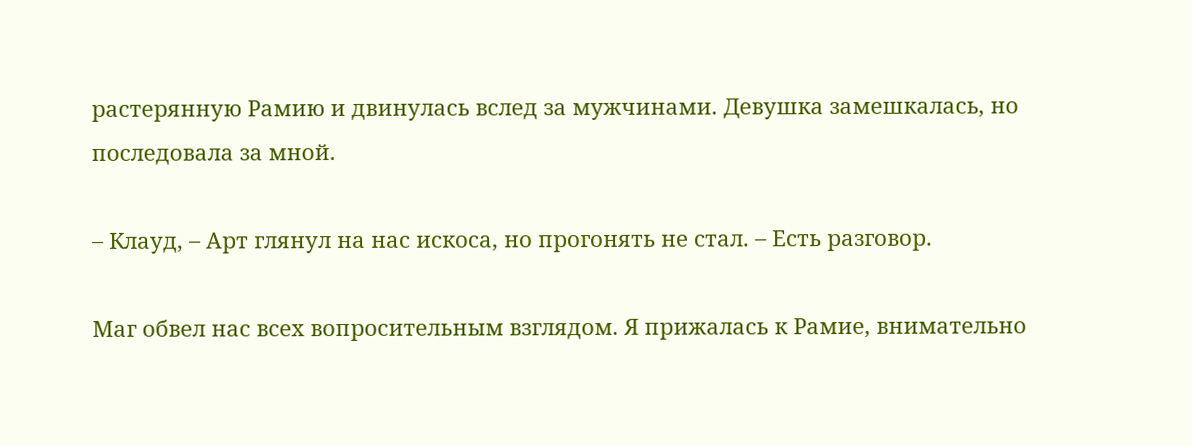растерянную Рамию и двинулась вслед за мужчинами. Девушка замешкалась, но последовала за мной.

– Клауд, – Арт глянул на нас искоса, но прогонять не стал. – Есть разговор.

Маг обвел нас всех вопросительным взглядом. Я прижалась к Рамие, внимательно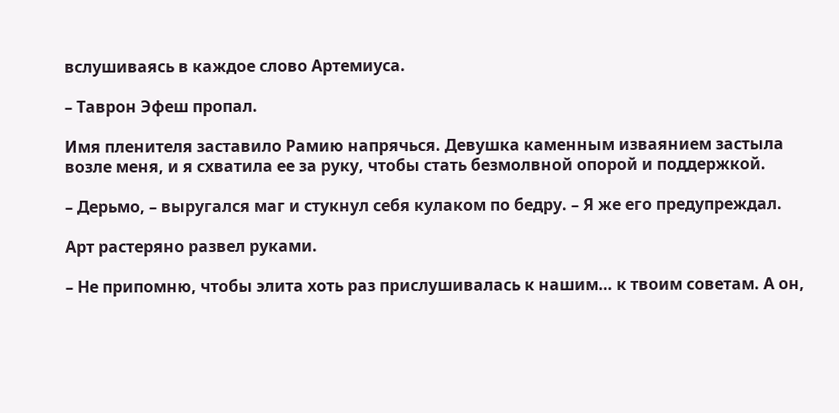вслушиваясь в каждое слово Артемиуса.

– Таврон Эфеш пропал.

Имя пленителя заставило Рамию напрячься. Девушка каменным изваянием застыла возле меня, и я схватила ее за руку, чтобы стать безмолвной опорой и поддержкой.

– Дерьмо, – выругался маг и стукнул себя кулаком по бедру. – Я же его предупреждал.

Арт растеряно развел руками.

– Не припомню, чтобы элита хоть раз прислушивалась к нашим… к твоим советам. А он,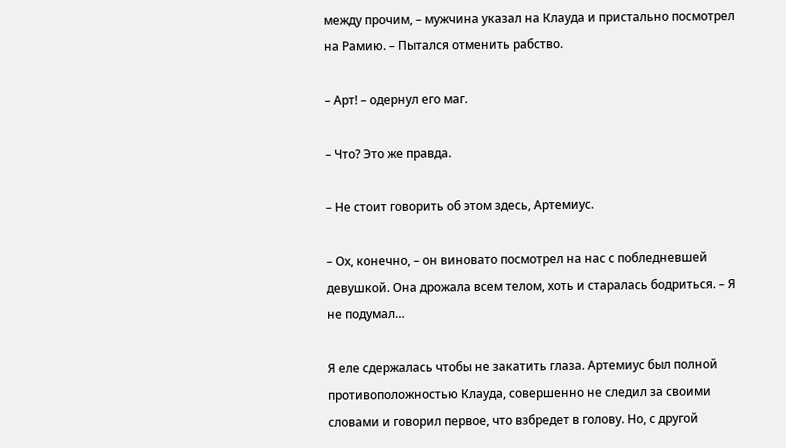между прочим, – мужчина указал на Клауда и пристально посмотрел на Рамию. – Пытался отменить рабство.

– Арт! – одернул его маг.

– Что? Это же правда.

– Не стоит говорить об этом здесь, Артемиус.

– Ох, конечно, – он виновато посмотрел на нас с побледневшей девушкой. Она дрожала всем телом, хоть и старалась бодриться. – Я не подумал…

Я еле сдержалась чтобы не закатить глаза. Артемиус был полной противоположностью Клауда, совершенно не следил за своими словами и говорил первое, что взбредет в голову. Но, с другой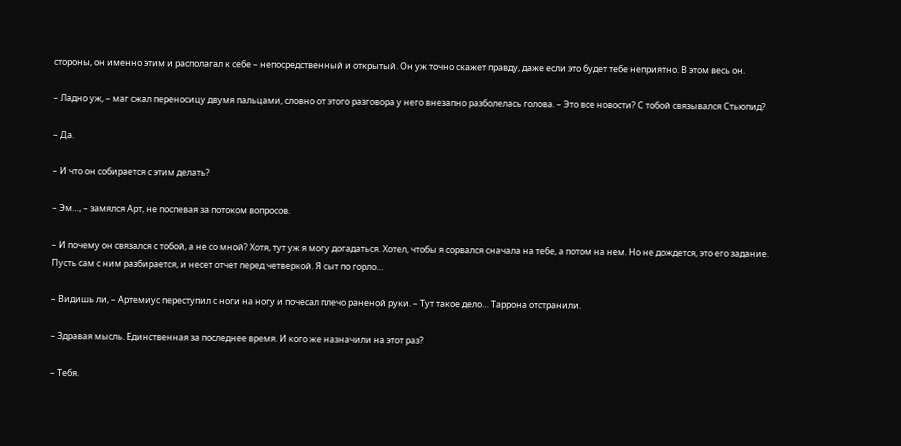стороны, он именно этим и располагал к себе – непосредственный и открытый. Он уж точно скажет правду, даже если это будет тебе неприятно. В этом весь он.

– Ладно уж, – маг сжал переносицу двумя пальцами, словно от этого разговора у него внезапно разболелась голова. – Это все новости? С тобой связывался Стьюпид?

– Да.

– И что он собирается с этим делать?

– Эм…, – замялся Арт, не поспевая за потоком вопросов.

– И почему он связался с тобой, а не со мной? Хотя, тут уж я могу догадаться. Хотел, чтобы я сорвался сначала на тебе, а потом на нем. Но не дождется, это его задание. Пусть сам с ним разбирается, и несет отчет перед четверкой. Я сыт по горло…

– Видишь ли, – Артемиус переступил с ноги на ногу и почесал плечо раненой руки. – Тут такое дело… Таррона отстранили.

– Здравая мысль. Единственная за последнее время. И кого же назначили на этот раз?

– Тебя.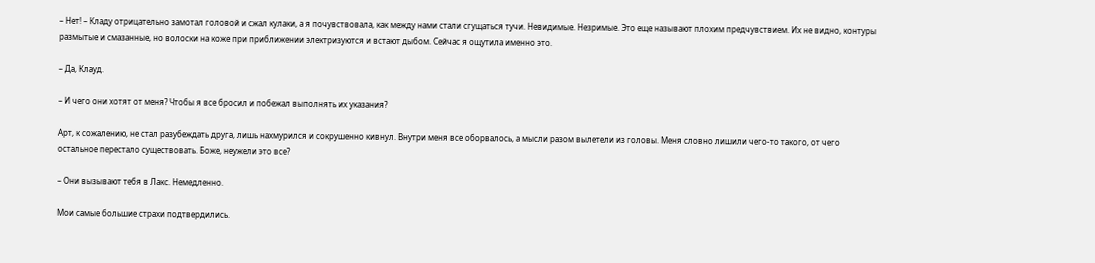– Нет! – Кладу отрицательно замотал головой и сжал кулаки, а я почувствовала, как между нами стали сгущаться тучи. Невидимые. Незримые. Это еще называют плохим предчувствием. Их не видно, контуры размытые и смазанные, но волоски на коже при приближении электризуются и встают дыбом. Сейчас я ощутила именно это.

– Да, Клауд.

– И чего они хотят от меня? Чтобы я все бросил и побежал выполнять их указания?

Арт, к сожалению, не стал разубеждать друга, лишь нахмурился и сокрушенно кивнул. Внутри меня все оборвалось, а мысли разом вылетели из головы. Меня словно лишили чего-то такого, от чего остальное перестало существовать. Боже, неужели это все?

– Они вызывают тебя в Лакс. Немедленно.

Мои самые большие страхи подтвердились.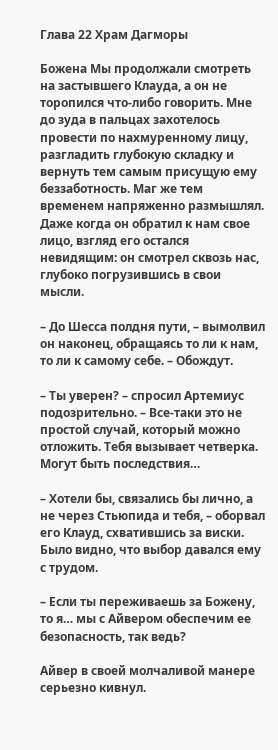Глава 22 Храм Дагморы

Божена Мы продолжали смотреть на застывшего Клауда, а он не торопился что-либо говорить. Мне до зуда в пальцах захотелось провести по нахмуренному лицу, разгладить глубокую складку и вернуть тем самым присущую ему беззаботность. Маг же тем временем напряженно размышлял. Даже когда он обратил к нам свое лицо, взгляд его остался невидящим: он смотрел сквозь нас, глубоко погрузившись в свои мысли.

– До Шесса полдня пути, – вымолвил он наконец, обращаясь то ли к нам, то ли к самому себе. – Обождут.

– Ты уверен? – спросил Артемиус подозрительно. – Все-таки это не простой случай, который можно отложить. Тебя вызывает четверка. Могут быть последствия…

– Хотели бы, связались бы лично, а не через Стьюпида и тебя, – оборвал его Клауд, схватившись за виски. Было видно, что выбор давался ему с трудом.

– Если ты переживаешь за Божену, то я… мы с Айвером обеспечим ее безопасность, так ведь?

Айвер в своей молчаливой манере серьезно кивнул.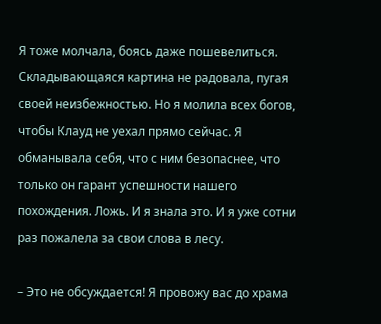Я тоже молчала, боясь даже пошевелиться. Складывающаяся картина не радовала, пугая своей неизбежностью. Но я молила всех богов, чтобы Клауд не уехал прямо сейчас. Я обманывала себя, что с ним безопаснее, что только он гарант успешности нашего похождения. Ложь. И я знала это. И я уже сотни раз пожалела за свои слова в лесу.

– Это не обсуждается! Я провожу вас до храма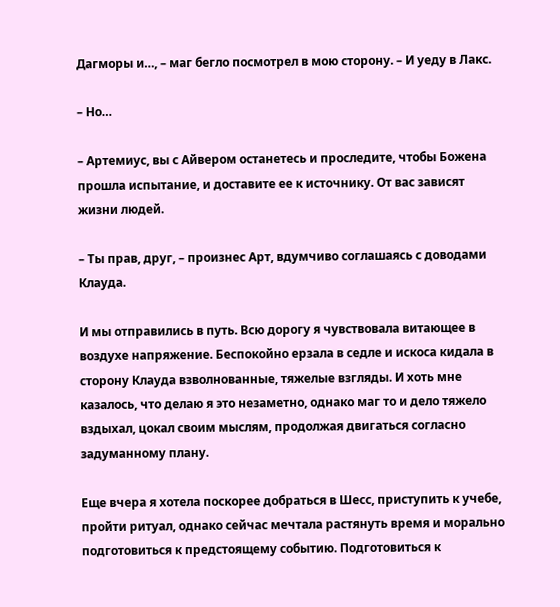Дагморы и…, – маг бегло посмотрел в мою сторону. – И уеду в Лакс.

– Но…

– Артемиус, вы с Айвером останетесь и проследите, чтобы Божена прошла испытание, и доставите ее к источнику. От вас зависят жизни людей.

– Ты прав, друг, – произнес Арт, вдумчиво соглашаясь с доводами Клауда.

И мы отправились в путь. Всю дорогу я чувствовала витающее в воздухе напряжение. Беспокойно ерзала в седле и искоса кидала в сторону Клауда взволнованные, тяжелые взгляды. И хоть мне казалось, что делаю я это незаметно, однако маг то и дело тяжело вздыхал, цокал своим мыслям, продолжая двигаться согласно задуманному плану.

Еще вчера я хотела поскорее добраться в Шесс, приступить к учебе, пройти ритуал, однако сейчас мечтала растянуть время и морально подготовиться к предстоящему событию. Подготовиться к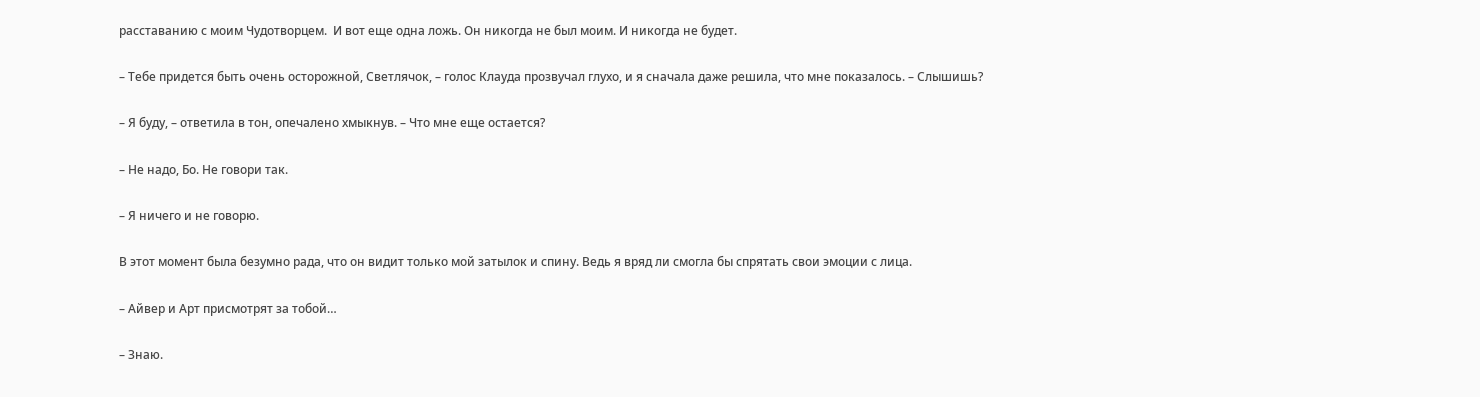расставанию с моим Чудотворцем.  И вот еще одна ложь. Он никогда не был моим. И никогда не будет.

– Тебе придется быть очень осторожной, Светлячок, – голос Клауда прозвучал глухо, и я сначала даже решила, что мне показалось. – Слышишь?

– Я буду, – ответила в тон, опечалено хмыкнув. – Что мне еще остается?

– Не надо, Бо. Не говори так.

– Я ничего и не говорю.

В этот момент была безумно рада, что он видит только мой затылок и спину. Ведь я вряд ли смогла бы спрятать свои эмоции с лица.

– Айвер и Арт присмотрят за тобой…

– Знаю.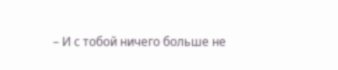– И с тобой ничего больше не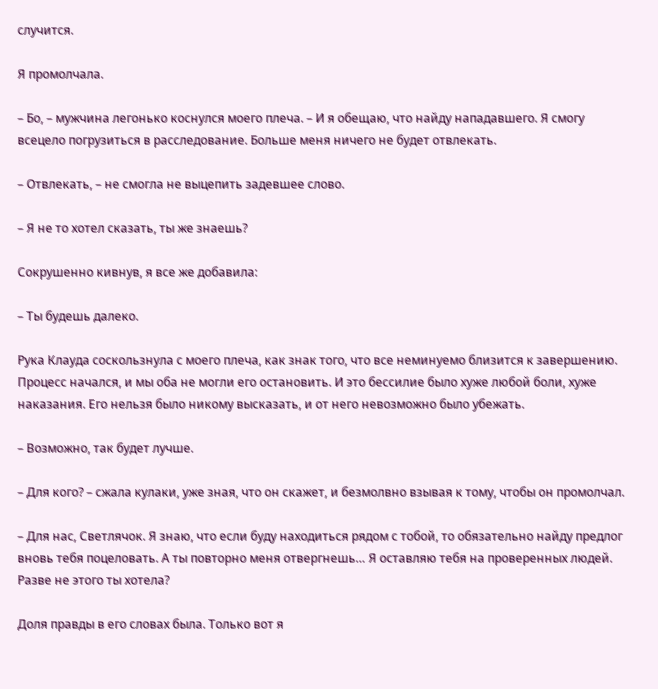случится.

Я промолчала.

– Бо, – мужчина легонько коснулся моего плеча. – И я обещаю, что найду нападавшего. Я смогу всецело погрузиться в расследование. Больше меня ничего не будет отвлекать.

– Отвлекать, – не смогла не выцепить задевшее слово.

– Я не то хотел сказать, ты же знаешь?

Сокрушенно кивнув, я все же добавила:

– Ты будешь далеко.

Рука Клауда соскользнула с моего плеча, как знак того, что все неминуемо близится к завершению. Процесс начался, и мы оба не могли его остановить. И это бессилие было хуже любой боли, хуже наказания. Его нельзя было никому высказать, и от него невозможно было убежать.

– Возможно, так будет лучше.

– Для кого? – сжала кулаки, уже зная, что он скажет, и безмолвно взывая к тому, чтобы он промолчал.

– Для нас, Светлячок. Я знаю, что если буду находиться рядом с тобой, то обязательно найду предлог вновь тебя поцеловать. А ты повторно меня отвергнешь… Я оставляю тебя на проверенных людей. Разве не этого ты хотела?

Доля правды в его словах была. Только вот я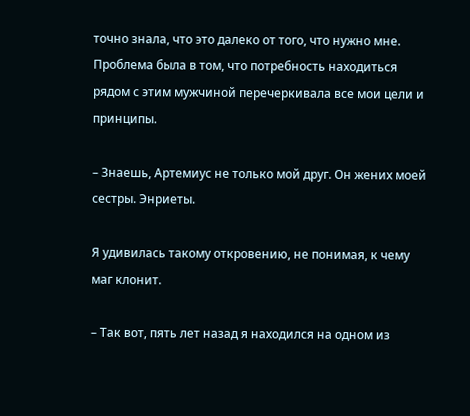точно знала, что это далеко от того, что нужно мне. Проблема была в том, что потребность находиться рядом с этим мужчиной перечеркивала все мои цели и принципы.

– Знаешь, Артемиус не только мой друг. Он жених моей сестры. Энриеты.

Я удивилась такому откровению, не понимая, к чему маг клонит.

– Так вот, пять лет назад я находился на одном из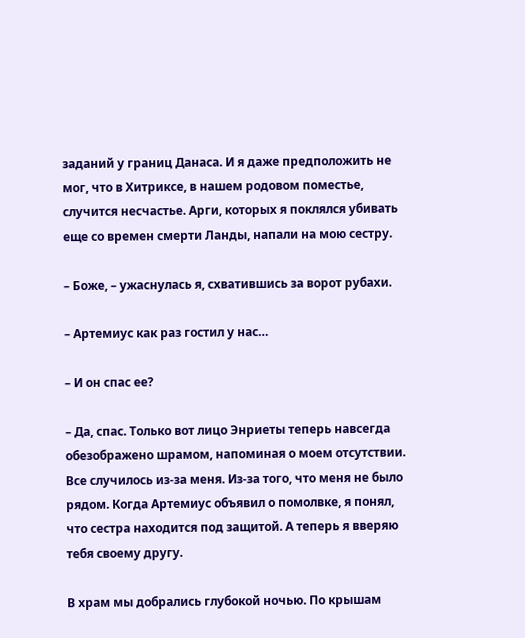заданий у границ Данаса. И я даже предположить не мог, что в Хитриксе, в нашем родовом поместье, случится несчастье. Арги, которых я поклялся убивать еще со времен смерти Ланды, напали на мою сестру.

– Боже, – ужаснулась я, схватившись за ворот рубахи.

– Артемиус как раз гостил у нас…

– И он спас ее?

– Да, спас. Только вот лицо Энриеты теперь навсегда обезображено шрамом, напоминая о моем отсутствии. Все случилось из-за меня. Из-за того, что меня не было рядом. Когда Артемиус объявил о помолвке, я понял, что сестра находится под защитой. А теперь я вверяю тебя своему другу.

В храм мы добрались глубокой ночью. По крышам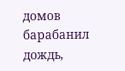домов барабанил дождь,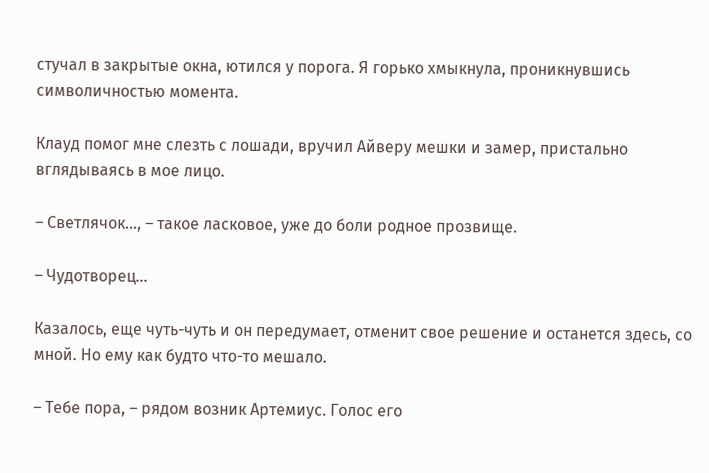стучал в закрытые окна, ютился у порога. Я горько хмыкнула, проникнувшись символичностью момента.

Клауд помог мне слезть с лошади, вручил Айверу мешки и замер, пристально вглядываясь в мое лицо.

– Светлячок…, – такое ласковое, уже до боли родное прозвище.

– Чудотворец…

Казалось, еще чуть-чуть и он передумает, отменит свое решение и останется здесь, со мной. Но ему как будто что-то мешало.

– Тебе пора, – рядом возник Артемиус. Голос его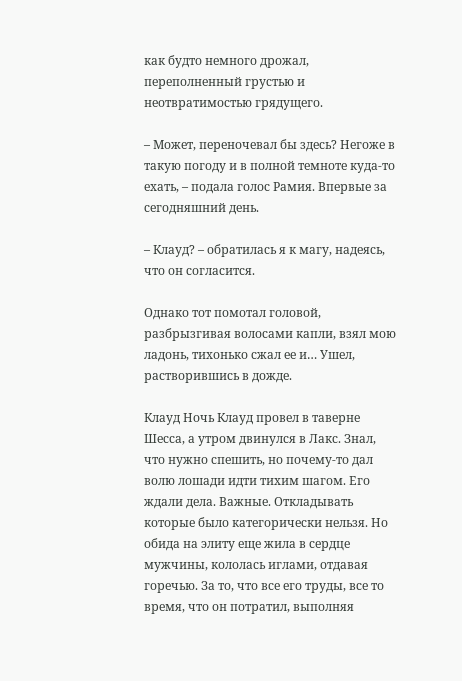как будто немного дрожал, переполненный грустью и неотвратимостью грядущего.

– Может, переночевал бы здесь? Негоже в такую погоду и в полной темноте куда-то ехать, – подала голос Рамия. Впервые за сегодняшний день.

– Клауд? – обратилась я к магу, надеясь, что он согласится.

Однако тот помотал головой, разбрызгивая волосами капли, взял мою ладонь, тихонько сжал ее и… Ушел, растворившись в дожде.

Клауд Ночь Клауд провел в таверне Шесса, а утром двинулся в Лакс. Знал, что нужно спешить, но почему-то дал волю лошади идти тихим шагом. Его ждали дела. Важные. Откладывать которые было категорически нельзя. Но обида на элиту еще жила в сердце мужчины, кололась иглами, отдавая горечью. За то, что все его труды, все то время, что он потратил, выполняя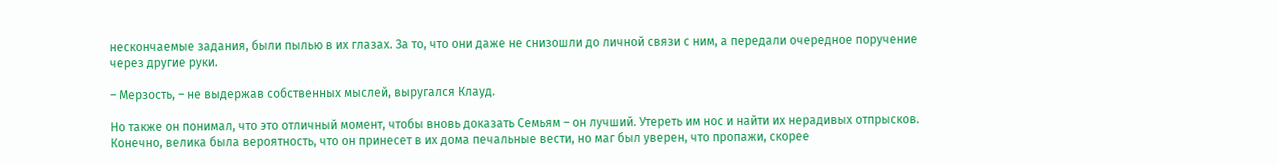нескончаемые задания, были пылью в их глазах. За то, что они даже не снизошли до личной связи с ним, а передали очередное поручение через другие руки.

– Мерзость, – не выдержав собственных мыслей, выругался Клауд.

Но также он понимал, что это отличный момент, чтобы вновь доказать Семьям – он лучший. Утереть им нос и найти их нерадивых отпрысков. Конечно, велика была вероятность, что он принесет в их дома печальные вести, но маг был уверен, что пропажи, скорее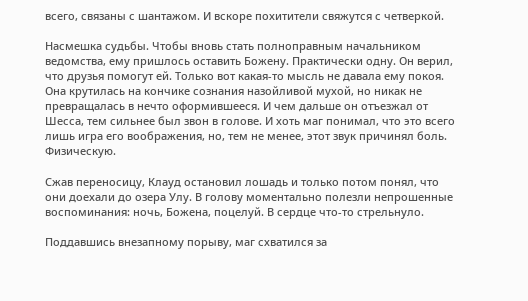всего, связаны с шантажом. И вскоре похитители свяжутся с четверкой.

Насмешка судьбы. Чтобы вновь стать полноправным начальником ведомства, ему пришлось оставить Божену. Практически одну. Он верил, что друзья помогут ей. Только вот какая-то мысль не давала ему покоя. Она крутилась на кончике сознания назойливой мухой, но никак не превращалась в нечто оформившееся. И чем дальше он отъезжал от Шесса, тем сильнее был звон в голове. И хоть маг понимал, что это всего лишь игра его воображения, но, тем не менее, этот звук причинял боль. Физическую.

Сжав переносицу, Клауд остановил лошадь и только потом понял, что они доехали до озера Улу. В голову моментально полезли непрошенные воспоминания: ночь, Божена, поцелуй. В сердце что-то стрельнуло.

Поддавшись внезапному порыву, маг схватился за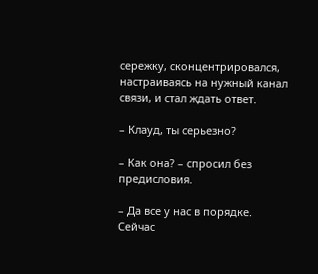сережку, сконцентрировался, настраиваясь на нужный канал связи, и стал ждать ответ.

– Клауд, ты серьезно?

– Как она? – спросил без предисловия.

– Да все у нас в порядке. Сейчас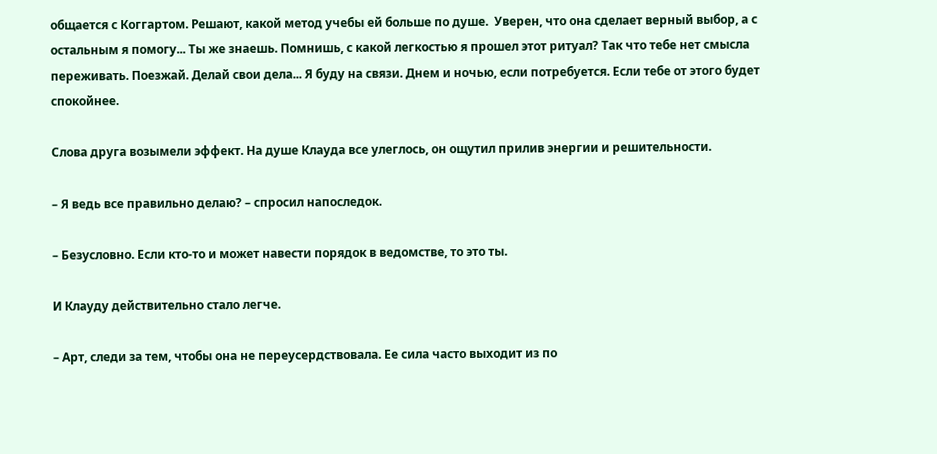общается с Коггартом. Решают, какой метод учебы ей больше по душе.  Уверен, что она сделает верный выбор, а с остальным я помогу... Ты же знаешь. Помнишь, с какой легкостью я прошел этот ритуал? Так что тебе нет смысла переживать. Поезжай. Делай свои дела... Я буду на связи. Днем и ночью, если потребуется. Если тебе от этого будет спокойнее.

Слова друга возымели эффект. На душе Клауда все улеглось, он ощутил прилив энергии и решительности.

– Я ведь все правильно делаю? – спросил напоследок.

– Безусловно. Если кто-то и может навести порядок в ведомстве, то это ты.

И Клауду действительно стало легче.

– Арт, следи за тем, чтобы она не переусердствовала. Ее сила часто выходит из по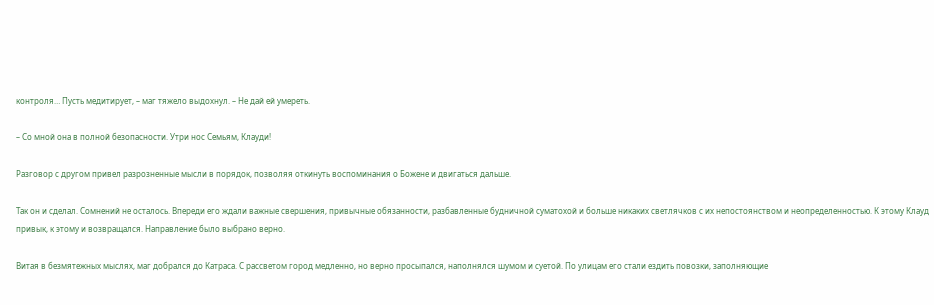контроля… Пусть медитирует, – маг тяжело выдохнул. – Не дай ей умереть.

– Со мной она в полной безопасности. Утри нос Семьям, Клауди!

Разговор с другом привел разрозненные мысли в порядок, позволяя откинуть воспоминания о Божене и двигаться дальше.

Так он и сделал. Сомнений не осталось. Впереди его ждали важные свершения, привычные обязанности, разбавленные будничной суматохой и больше никаких светлячков с их непостоянством и неопределенностью. К этому Клауд привык, к этому и возвращался. Направление было выбрано верно.

Витая в безмятежных мыслях, маг добрался до Катраса. С рассветом город медленно, но верно просыпался, наполнялся шумом и суетой. По улицам его стали ездить повозки, заполняющие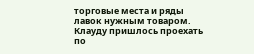торговые места и ряды лавок нужным товаром. Клауду пришлось проехать по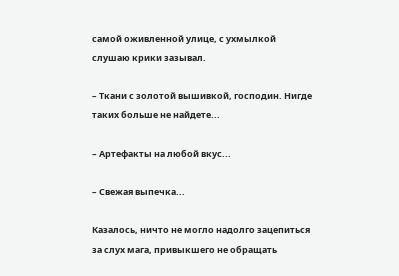самой оживленной улице, с ухмылкой слушаю крики зазывал.

– Ткани с золотой вышивкой, господин. Нигде таких больше не найдете...

– Артефакты на любой вкус...

– Свежая выпечка...

Казалось, ничто не могло надолго зацепиться за слух мага, привыкшего не обращать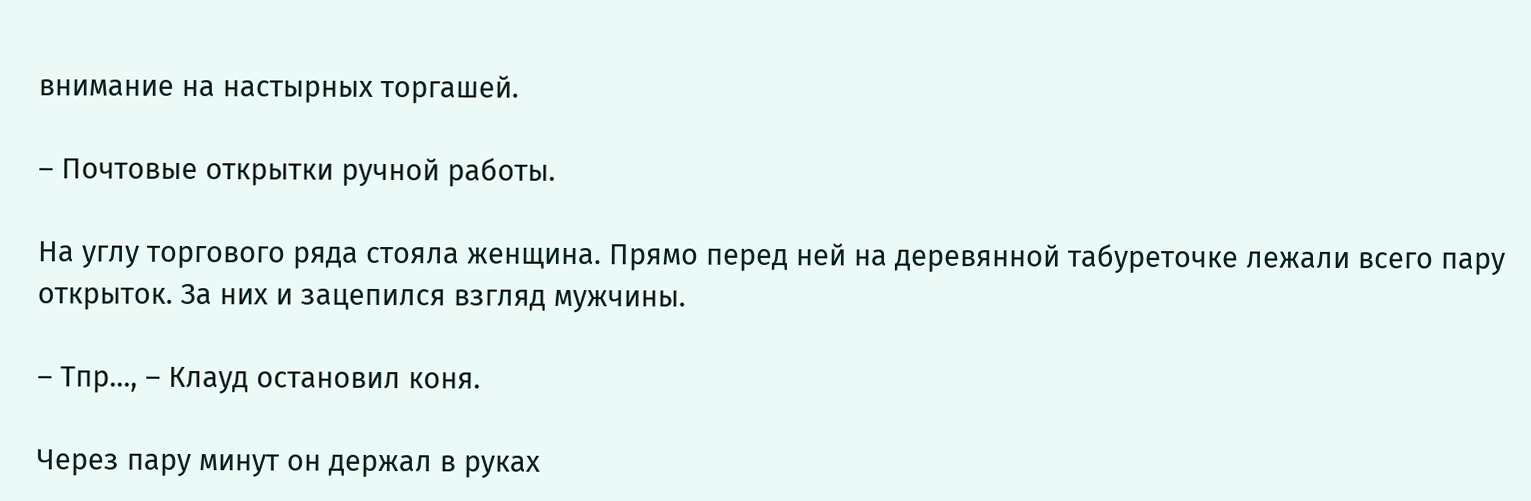внимание на настырных торгашей.

– Почтовые открытки ручной работы.

На углу торгового ряда стояла женщина. Прямо перед ней на деревянной табуреточке лежали всего пару открыток. За них и зацепился взгляд мужчины.

– Тпр..., – Клауд остановил коня.

Через пару минут он держал в руках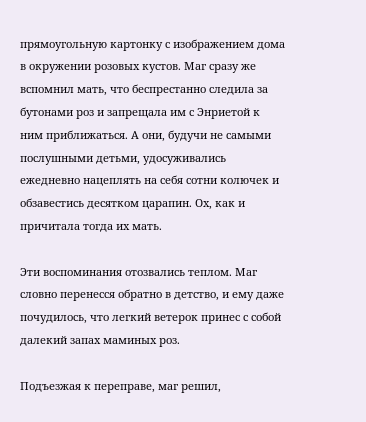прямоугольную картонку с изображением дома в окружении розовых кустов. Маг сразу же вспомнил мать, что беспрестанно следила за бутонами роз и запрещала им с Энриетой к ним приближаться. А они, будучи не самыми послушными детьми, удосуживались ежедневно нацеплять на себя сотни колючек и обзавестись десятком царапин. Ох, как и причитала тогда их мать.

Эти воспоминания отозвались теплом. Маг словно перенесся обратно в детство, и ему даже почудилось, что легкий ветерок принес с собой далекий запах маминых роз.

Подъезжая к переправе, маг решил,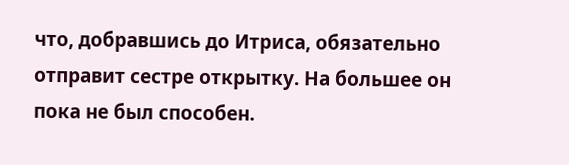что, добравшись до Итриса, обязательно отправит сестре открытку. На большее он пока не был способен.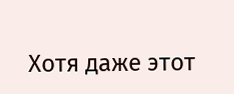Хотя даже этот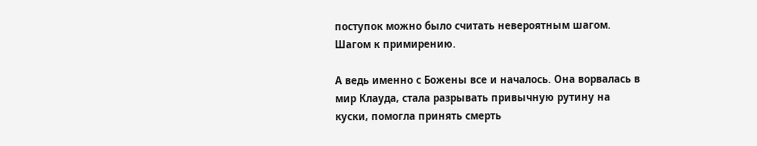поступок можно было считать невероятным шагом. Шагом к примирению.

А ведь именно с Божены все и началось. Она ворвалась в мир Клауда, стала разрывать привычную рутину на куски, помогла принять смерть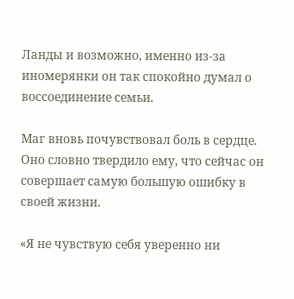Ланды и возможно, именно из-за иномерянки он так спокойно думал о воссоединение семьи.

Маг вновь почувствовал боль в сердце. Оно словно твердило ему, что сейчас он совершает самую большую ошибку в своей жизни.

«Я не чувствую себя уверенно ни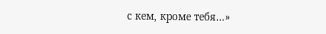с кем, кроме тебя…»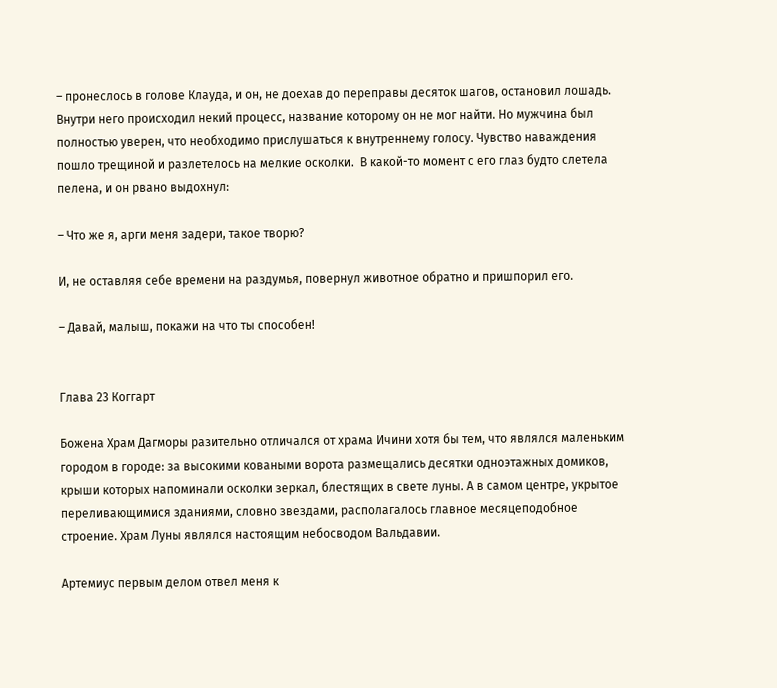– пронеслось в голове Клауда, и он, не доехав до переправы десяток шагов, остановил лошадь. Внутри него происходил некий процесс, название которому он не мог найти. Но мужчина был полностью уверен, что необходимо прислушаться к внутреннему голосу. Чувство наваждения пошло трещиной и разлетелось на мелкие осколки.  В какой-то момент с его глаз будто слетела пелена, и он рвано выдохнул:

– Что же я, арги меня задери, такое творю?

И, не оставляя себе времени на раздумья, повернул животное обратно и пришпорил его.

– Давай, малыш, покажи на что ты способен!


Глава 23 Коггарт

Божена Храм Дагморы разительно отличался от храма Ичини хотя бы тем, что являлся маленьким городом в городе: за высокими коваными ворота размещались десятки одноэтажных домиков, крыши которых напоминали осколки зеркал, блестящих в свете луны. А в самом центре, укрытое переливающимися зданиями, словно звездами, располагалось главное месяцеподобное строение. Храм Луны являлся настоящим небосводом Вальдавии.

Артемиус первым делом отвел меня к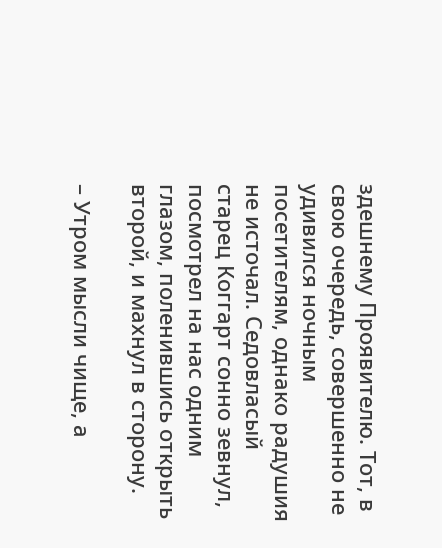здешнему Проявителю. Тот, в свою очередь, совершенно не удивился ночным посетителям, однако радушия не источал. Седовласый старец Коггарт сонно зевнул, посмотрел на нас одним глазом, поленившись открыть второй, и махнул в сторону.

– Утром мысли чище, а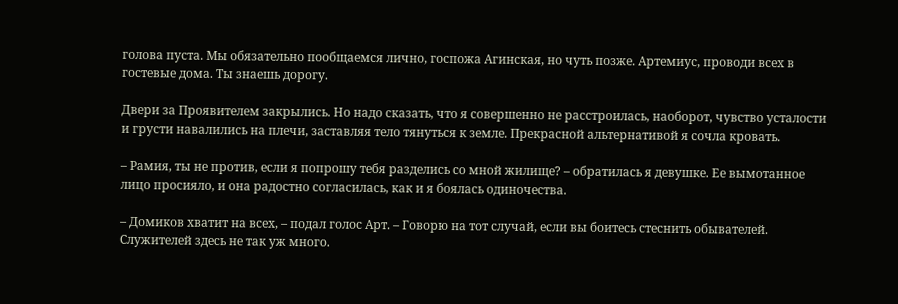голова пуста. Мы обязательно пообщаемся лично, госпожа Агинская, но чуть позже. Артемиус, проводи всех в гостевые дома. Ты знаешь дорогу.

Двери за Проявителем закрылись. Но надо сказать, что я совершенно не расстроилась, наоборот, чувство усталости и грусти навалились на плечи, заставляя тело тянуться к земле. Прекрасной альтернативой я сочла кровать.

– Рамия, ты не против, если я попрошу тебя разделись со мной жилище? – обратилась я девушке. Ее вымотанное лицо просияло, и она радостно согласилась, как и я боялась одиночества.

– Домиков хватит на всех, – подал голос Арт. – Говорю на тот случай, если вы боитесь стеснить обывателей. Служителей здесь не так уж много.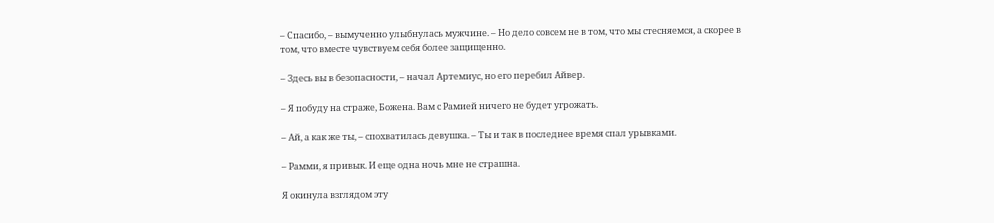– Спасибо, – вымученно улыбнулась мужчине. – Но дело совсем не в том, что мы стесняемся, а скорее в том, что вместе чувствуем себя более защищенно.

– Здесь вы в безопасности, – начал Артемиус, но его перебил Айвер.

– Я побуду на страже, Божена. Вам с Рамией ничего не будет угрожать.

– Ай, а как же ты, – спохватилась девушка. – Ты и так в последнее время спал урывками.

– Рамми, я привык. И еще одна ночь мне не страшна.

Я окинула взглядом эту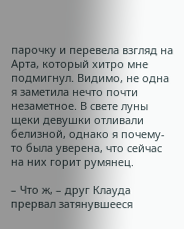парочку и перевела взгляд на Арта, который хитро мне подмигнул. Видимо, не одна я заметила нечто почти незаметное. В свете луны щеки девушки отливали белизной, однако я почему-то была уверена, что сейчас на них горит румянец.

– Что ж, – друг Клауда прервал затянувшееся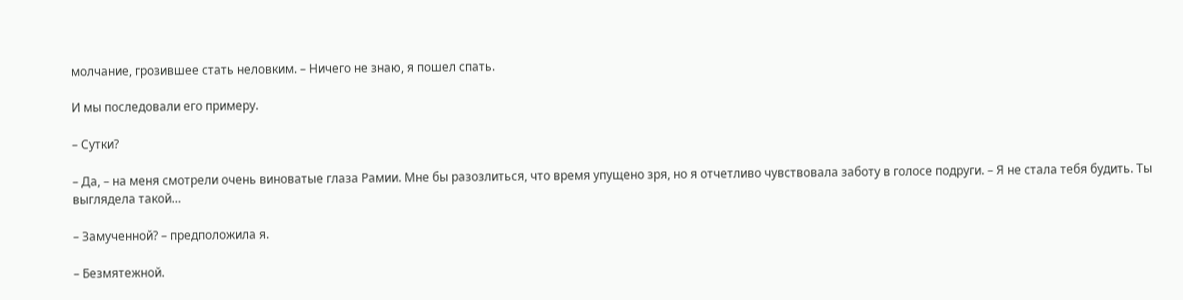молчание, грозившее стать неловким. – Ничего не знаю, я пошел спать.

И мы последовали его примеру.

– Сутки?

– Да, – на меня смотрели очень виноватые глаза Рамии. Мне бы разозлиться, что время упущено зря, но я отчетливо чувствовала заботу в голосе подруги. – Я не стала тебя будить. Ты выглядела такой…

– Замученной? – предположила я.

– Безмятежной.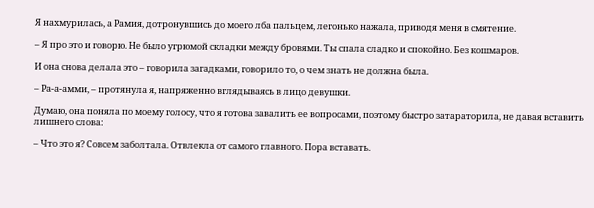Я нахмурилась, а Рамия, дотронувшись до моего лба пальцем, легонько нажала, приводя меня в смятение.

– Я про это и говорю. Не было угрюмой складки между бровями. Ты спала сладко и спокойно. Без кошмаров.

И она снова делала это – говорила загадками, говорило то, о чем знать не должна была.

– Ра-а-амми, – протянула я, напряженно вглядываясь в лицо девушки.

Думаю, она поняла по моему голосу, что я готова завалить ее вопросами, поэтому быстро затараторила, не давая вставить лишнего слова:

– Что это я? Совсем заболтала. Отвлекла от самого главного. Пора вставать.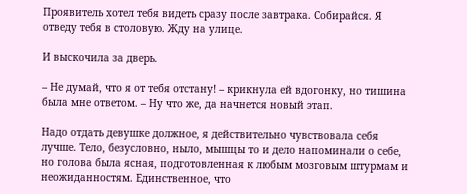Проявитель хотел тебя видеть сразу после завтрака. Собирайся. Я отведу тебя в столовую. Жду на улице.

И выскочила за дверь.

– Не думай, что я от тебя отстану! – крикнула ей вдогонку, но тишина была мне ответом. – Ну что же, да начнется новый этап.

Надо отдать девушке должное, я действительно чувствовала себя лучше. Тело, безусловно, ныло, мышцы то и дело напоминали о себе, но голова была ясная, подготовленная к любым мозговым штурмам и неожиданностям. Единственное, что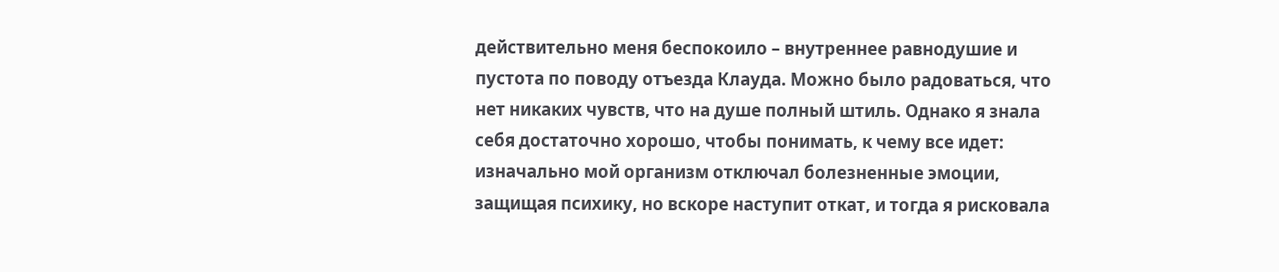действительно меня беспокоило – внутреннее равнодушие и пустота по поводу отъезда Клауда. Можно было радоваться, что нет никаких чувств, что на душе полный штиль. Однако я знала себя достаточно хорошо, чтобы понимать, к чему все идет: изначально мой организм отключал болезненные эмоции, защищая психику, но вскоре наступит откат, и тогда я рисковала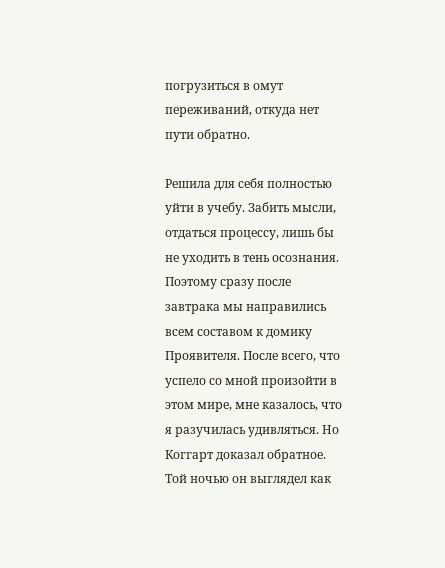погрузиться в омут переживаний, откуда нет пути обратно.

Решила для себя полностью уйти в учебу. Забить мысли, отдаться процессу, лишь бы не уходить в тень осознания.  Поэтому сразу после завтрака мы направились всем составом к домику Проявителя. После всего, что успело со мной произойти в этом мире, мне казалось, что я разучилась удивляться. Но Коггарт доказал обратное. Той ночью он выглядел как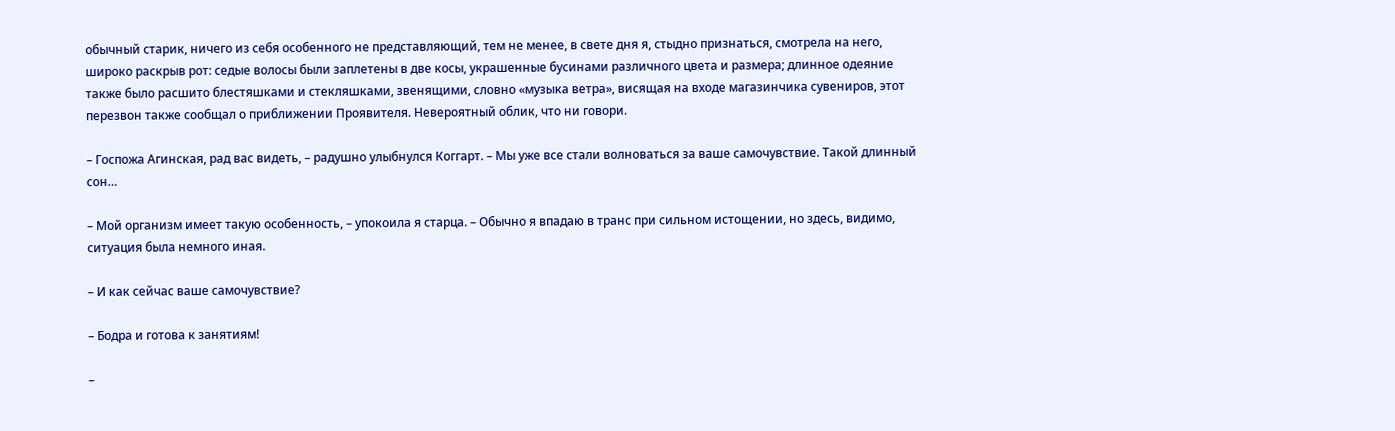обычный старик, ничего из себя особенного не представляющий, тем не менее, в свете дня я, стыдно признаться, смотрела на него, широко раскрыв рот: седые волосы были заплетены в две косы, украшенные бусинами различного цвета и размера; длинное одеяние также было расшито блестяшками и стекляшками, звенящими, словно «музыка ветра», висящая на входе магазинчика сувениров, этот перезвон также сообщал о приближении Проявителя. Невероятный облик, что ни говори.

– Госпожа Агинская, рад вас видеть, – радушно улыбнулся Коггарт. – Мы уже все стали волноваться за ваше самочувствие. Такой длинный сон…

– Мой организм имеет такую особенность, – упокоила я старца. – Обычно я впадаю в транс при сильном истощении, но здесь, видимо, ситуация была немного иная.

– И как сейчас ваше самочувствие?

– Бодра и готова к занятиям!

–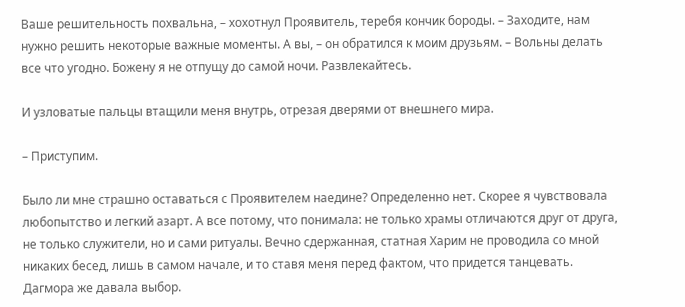Ваше решительность похвальна, – хохотнул Проявитель, теребя кончик бороды. – Заходите, нам нужно решить некоторые важные моменты. А вы, – он обратился к моим друзьям. – Вольны делать все что угодно. Божену я не отпущу до самой ночи. Развлекайтесь.

И узловатые пальцы втащили меня внутрь, отрезая дверями от внешнего мира.

– Приступим.

Было ли мне страшно оставаться с Проявителем наедине? Определенно нет. Скорее я чувствовала любопытство и легкий азарт. А все потому, что понимала: не только храмы отличаются друг от друга, не только служители, но и сами ритуалы. Вечно сдержанная, статная Харим не проводила со мной никаких бесед, лишь в самом начале, и то ставя меня перед фактом, что придется танцевать. Дагмора же давала выбор.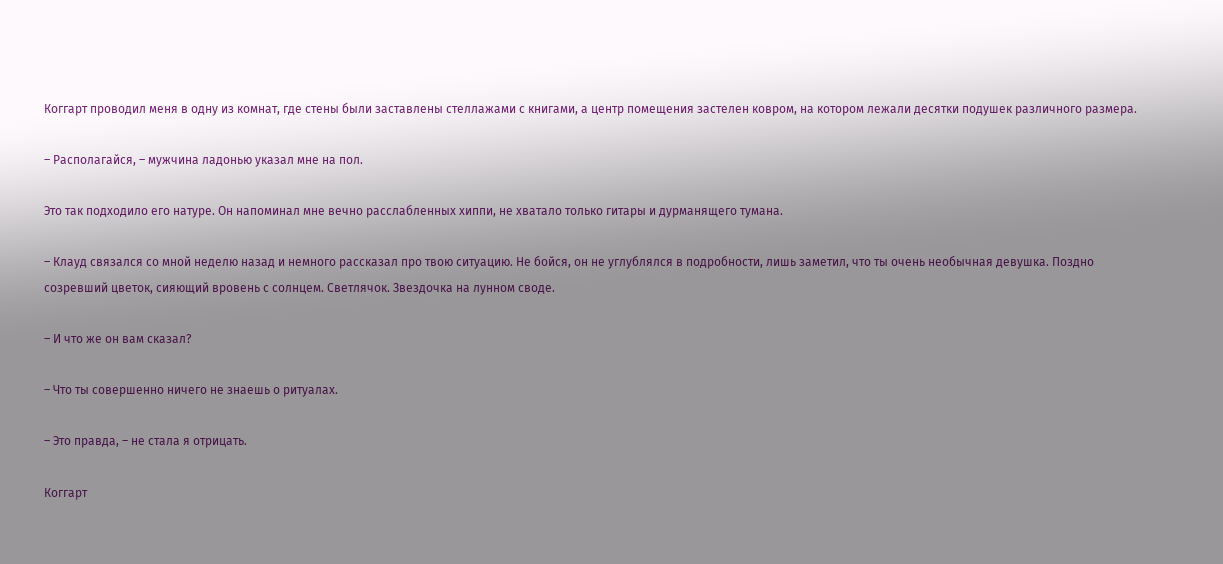Коггарт проводил меня в одну из комнат, где стены были заставлены стеллажами с книгами, а центр помещения застелен ковром, на котором лежали десятки подушек различного размера.

– Располагайся, – мужчина ладонью указал мне на пол.

Это так подходило его натуре. Он напоминал мне вечно расслабленных хиппи, не хватало только гитары и дурманящего тумана.

– Клауд связался со мной неделю назад и немного рассказал про твою ситуацию. Не бойся, он не углублялся в подробности, лишь заметил, что ты очень необычная девушка. Поздно созревший цветок, сияющий вровень с солнцем. Светлячок. Звездочка на лунном своде.

– И что же он вам сказал?

– Что ты совершенно ничего не знаешь о ритуалах.

– Это правда, – не стала я отрицать.

Коггарт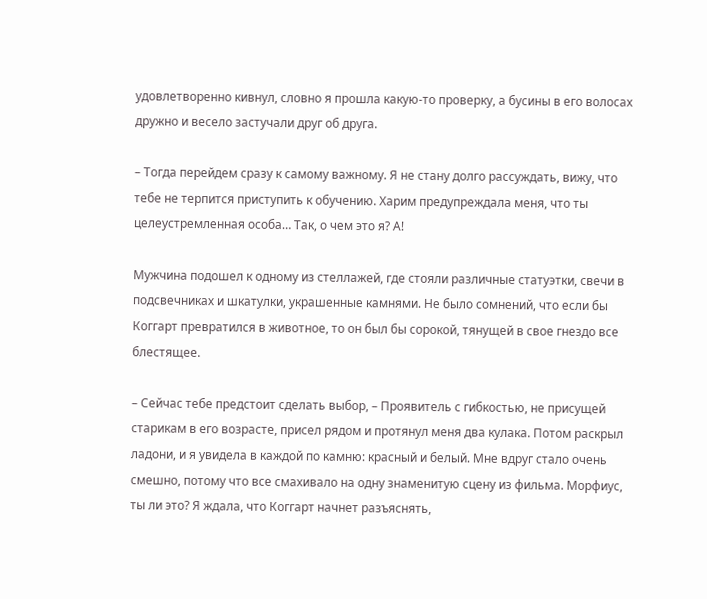удовлетворенно кивнул, словно я прошла какую-то проверку, а бусины в его волосах дружно и весело застучали друг об друга.

– Тогда перейдем сразу к самому важному. Я не стану долго рассуждать, вижу, что тебе не терпится приступить к обучению. Харим предупреждала меня, что ты целеустремленная особа… Так, о чем это я? А!

Мужчина подошел к одному из стеллажей, где стояли различные статуэтки, свечи в подсвечниках и шкатулки, украшенные камнями. Не было сомнений, что если бы Коггарт превратился в животное, то он был бы сорокой, тянущей в свое гнездо все блестящее.

– Сейчас тебе предстоит сделать выбор, – Проявитель с гибкостью, не присущей старикам в его возрасте, присел рядом и протянул меня два кулака. Потом раскрыл ладони, и я увидела в каждой по камню: красный и белый. Мне вдруг стало очень смешно, потому что все смахивало на одну знаменитую сцену из фильма. Морфиус, ты ли это? Я ждала, что Коггарт начнет разъяснять,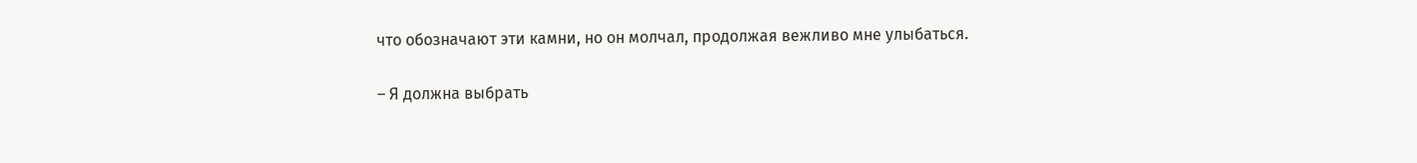что обозначают эти камни, но он молчал, продолжая вежливо мне улыбаться.

– Я должна выбрать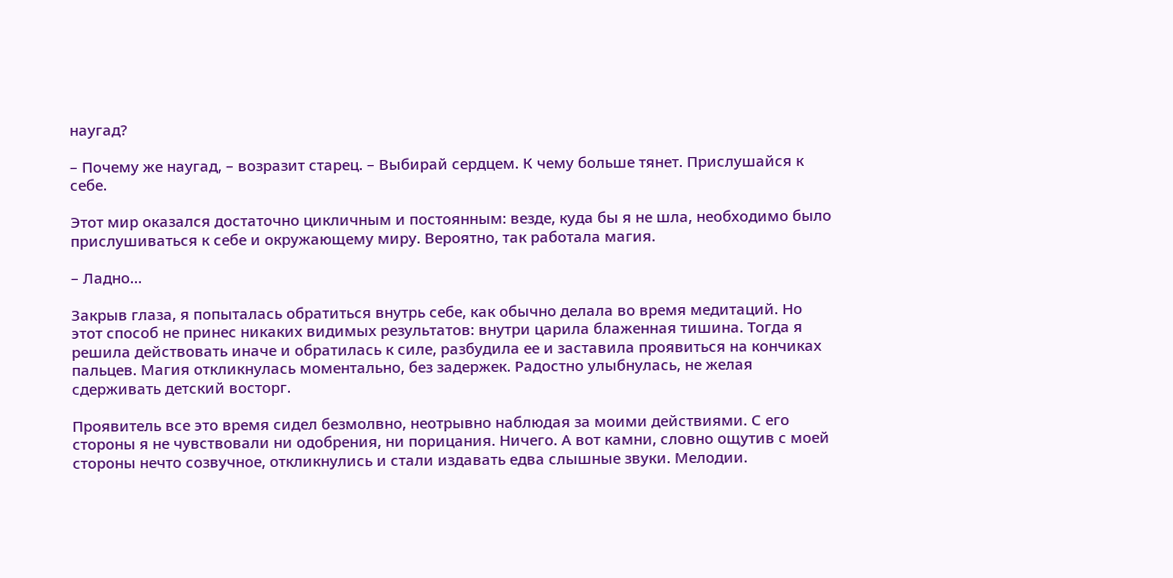наугад?

– Почему же наугад, – возразит старец. – Выбирай сердцем. К чему больше тянет. Прислушайся к себе.

Этот мир оказался достаточно цикличным и постоянным: везде, куда бы я не шла, необходимо было прислушиваться к себе и окружающему миру. Вероятно, так работала магия.

– Ладно…

Закрыв глаза, я попыталась обратиться внутрь себе, как обычно делала во время медитаций. Но этот способ не принес никаких видимых результатов: внутри царила блаженная тишина. Тогда я решила действовать иначе и обратилась к силе, разбудила ее и заставила проявиться на кончиках пальцев. Магия откликнулась моментально, без задержек. Радостно улыбнулась, не желая сдерживать детский восторг.

Проявитель все это время сидел безмолвно, неотрывно наблюдая за моими действиями. С его стороны я не чувствовали ни одобрения, ни порицания. Ничего. А вот камни, словно ощутив с моей стороны нечто созвучное, откликнулись и стали издавать едва слышные звуки. Мелодии.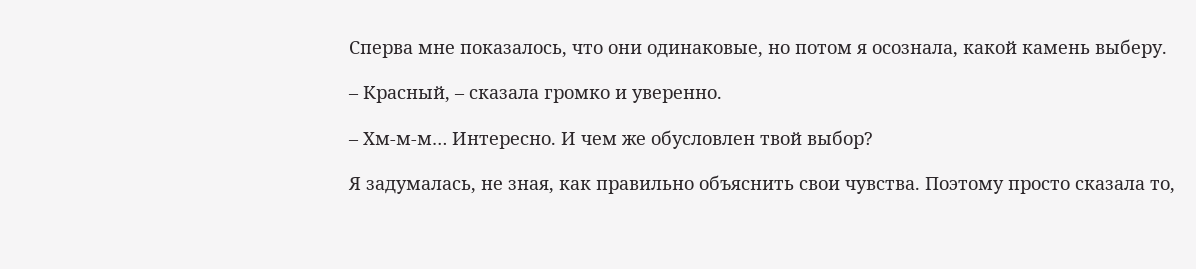Сперва мне показалось, что они одинаковые, но потом я осознала, какой камень выберу.

– Красный, – сказала громко и уверенно.

– Хм-м-м… Интересно. И чем же обусловлен твой выбор?

Я задумалась, не зная, как правильно объяснить свои чувства. Поэтому просто сказала то,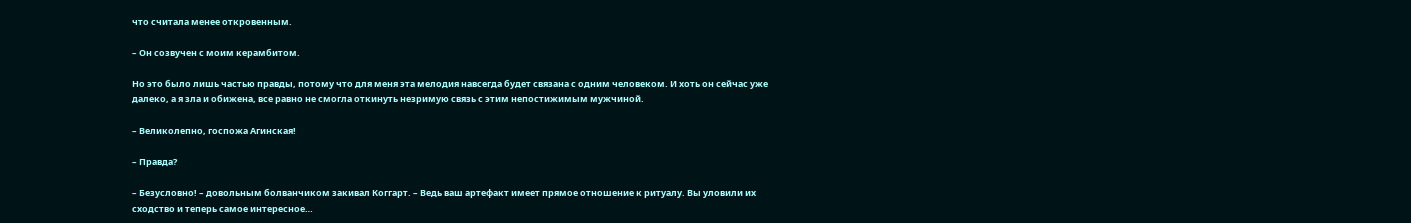что считала менее откровенным.

– Он созвучен с моим керамбитом.

Но это было лишь частью правды, потому что для меня эта мелодия навсегда будет связана с одним человеком. И хоть он сейчас уже далеко, а я зла и обижена, все равно не смогла откинуть незримую связь с этим непостижимым мужчиной.

– Великолепно, госпожа Агинская!

– Правда?

– Безусловно! – довольным болванчиком закивал Коггарт. – Ведь ваш артефакт имеет прямое отношение к ритуалу. Вы уловили их сходство и теперь самое интересное…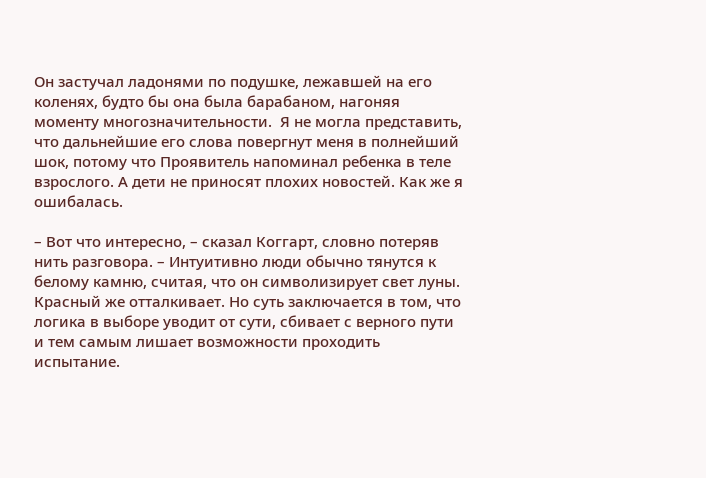Он застучал ладонями по подушке, лежавшей на его коленях, будто бы она была барабаном, нагоняя моменту многозначительности.  Я не могла представить, что дальнейшие его слова повергнут меня в полнейший шок, потому что Проявитель напоминал ребенка в теле взрослого. А дети не приносят плохих новостей. Как же я ошибалась.

– Вот что интересно, – сказал Коггарт, словно потеряв нить разговора. – Интуитивно люди обычно тянутся к белому камню, считая, что он символизирует свет луны. Красный же отталкивает. Но суть заключается в том, что логика в выборе уводит от сути, сбивает с верного пути и тем самым лишает возможности проходить испытание.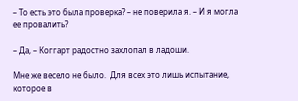– То есть это была проверка? – не поверила я. – И я могла ее провалить?

– Да, – Коггарт радостно захлопал в ладоши.

Мне же весело не было.  Для всех это лишь испытание, которое в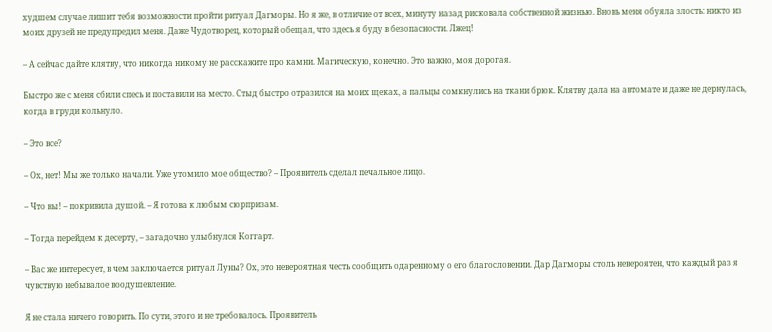худшем случае лишит тебя возможности пройти ритуал Дагморы. Но я же, в отличие от всех, минуту назад рисковала собственной жизнью. Вновь меня обуяла злость: никто из моих друзей не предупредил меня. Даже Чудотворец, который обещал, что здесь я буду в безопасности. Лжец!

– А сейчас дайте клятву, что никогда никому не расскажите про камни. Магическую, конечно. Это важно, моя дорогая.

Быстро же с меня сбили спесь и поставили на место. Стыд быстро отразился на моих щеках, а пальцы сомкнулись на ткани брюк. Клятву дала на автомате и даже не дернулась, когда в груди кольнуло.

– Это все?

– Ох, нет! Мы же только начали. Уже утомило мое общество? – Проявитель сделал печальное лицо.

– Что вы! – покривила душой. – Я готова к любым сюрпризам.

– Тогда перейдем к десерту, – загадочно улыбнулся Коггарт.

– Вас же интересует, в чем заключается ритуал Луны? Ох, это невероятная честь сообщить одаренному о его благословении. Дар Дагморы столь невероятен, что каждый раз я чувствую небывалое воодушевление.

Я не стала ничего говорить. По сути, этого и не требовалось. Проявитель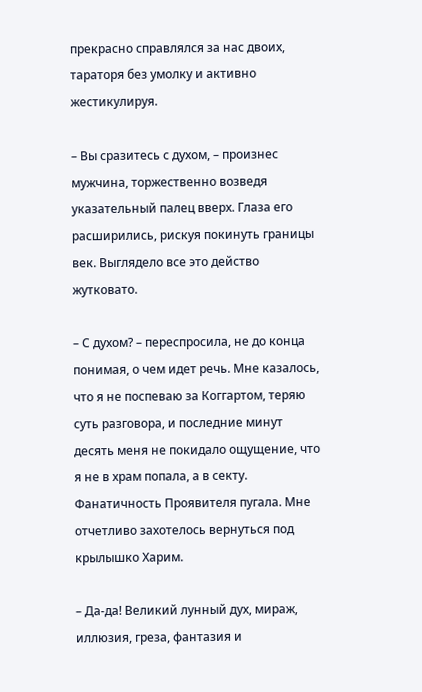прекрасно справлялся за нас двоих, тараторя без умолку и активно жестикулируя.

– Вы сразитесь с духом, – произнес мужчина, торжественно возведя указательный палец вверх. Глаза его расширились, рискуя покинуть границы век. Выглядело все это действо жутковато.

– С духом? – переспросила, не до конца понимая, о чем идет речь. Мне казалось, что я не поспеваю за Коггартом, теряю суть разговора, и последние минут десять меня не покидало ощущение, что я не в храм попала, а в секту. Фанатичность Проявителя пугала. Мне отчетливо захотелось вернуться под крылышко Харим.

– Да-да! Великий лунный дух, мираж, иллюзия, греза, фантазия и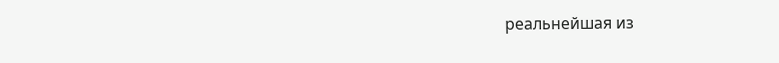реальнейшая из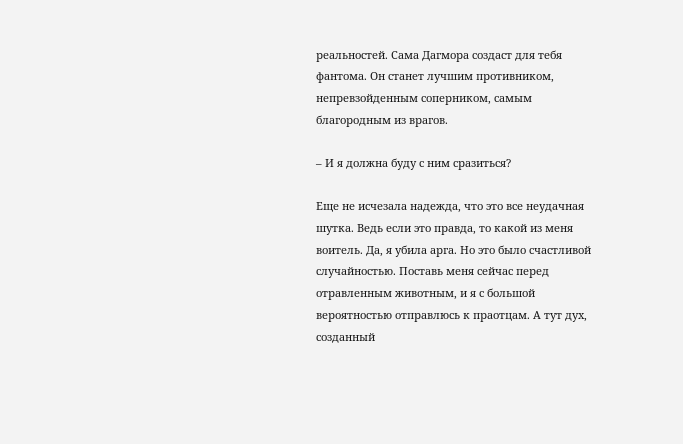реальностей. Сама Дагмора создаст для тебя фантома. Он станет лучшим противником, непревзойденным соперником, самым благородным из врагов.

– И я должна буду с ним сразиться?

Еще не исчезала надежда, что это все неудачная шутка. Ведь если это правда, то какой из меня воитель. Да, я убила арга. Но это было счастливой случайностью. Поставь меня сейчас перед отравленным животным, и я с большой вероятностью отправлюсь к праотцам. А тут дух, созданный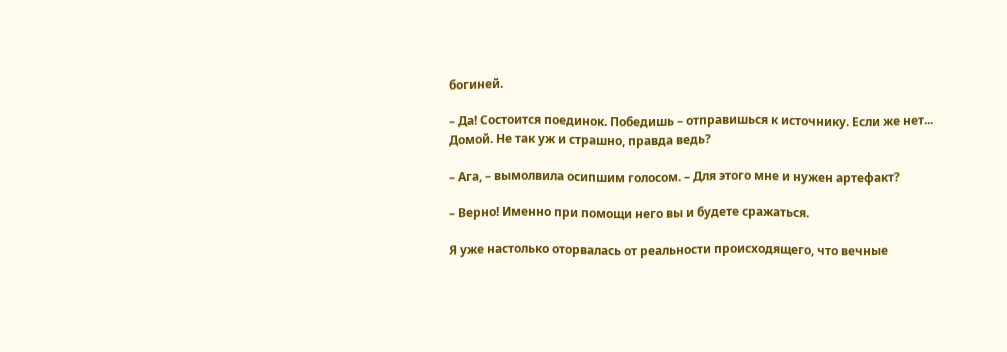богиней.

– Да! Состоится поединок. Победишь – отправишься к источнику. Если же нет... Домой. Не так уж и страшно, правда ведь?

– Ага, – вымолвила осипшим голосом. – Для этого мне и нужен артефакт?

– Верно! Именно при помощи него вы и будете сражаться.

Я уже настолько оторвалась от реальности происходящего, что вечные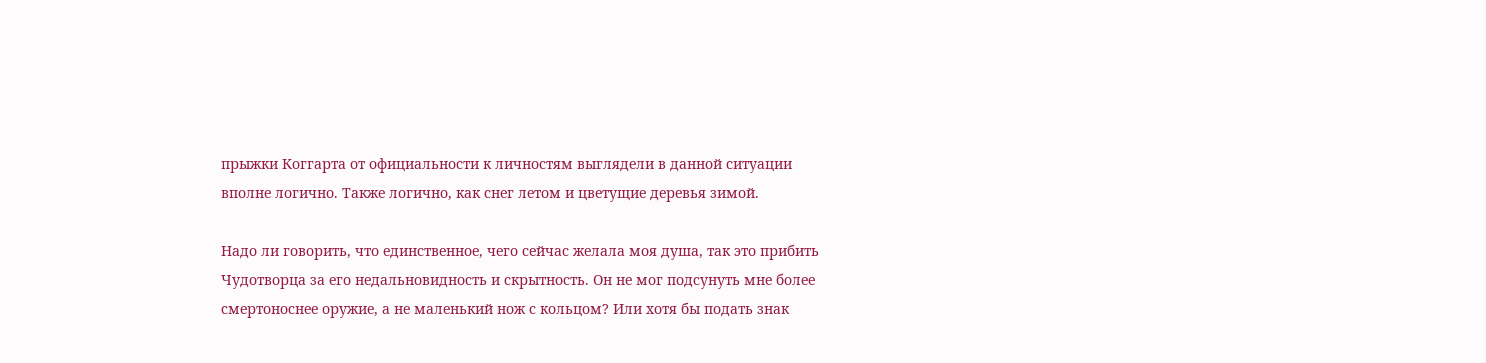прыжки Коггарта от официальности к личностям выглядели в данной ситуации вполне логично. Также логично, как снег летом и цветущие деревья зимой.

Надо ли говорить, что единственное, чего сейчас желала моя душа, так это прибить Чудотворца за его недальновидность и скрытность. Он не мог подсунуть мне более смертоноснее оружие, а не маленький нож с кольцом? Или хотя бы подать знак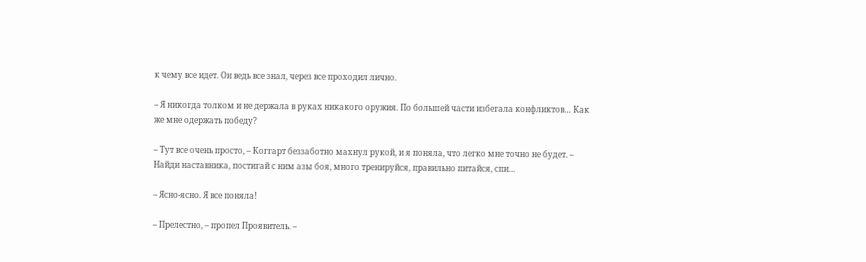к чему все идет. Он ведь все знал, через все проходил лично.

– Я никогда толком и не держала в руках никакого оружия. По большей части избегала конфликтов… Как же мне одержать победу?

– Тут все очень просто, – Коггарт беззаботно махнул рукой, и я поняла, что легко мне точно не будет. – Найди наставника, постигай с ним азы боя, много тренируйся, правильно питайся, спи…

– Ясно-ясно. Я все поняла!

– Прелестно, – пропел Проявитель. –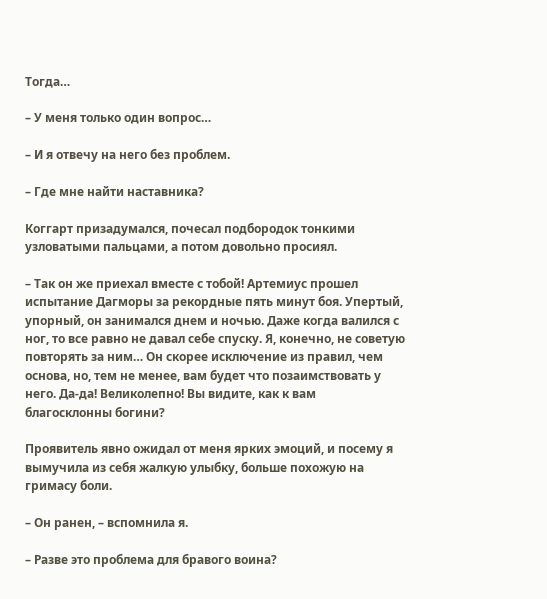Тогда…

– У меня только один вопрос…

– И я отвечу на него без проблем.

– Где мне найти наставника?

Коггарт призадумался, почесал подбородок тонкими узловатыми пальцами, а потом довольно просиял.

– Так он же приехал вместе с тобой! Артемиус прошел испытание Дагморы за рекордные пять минут боя. Упертый, упорный, он занимался днем и ночью. Даже когда валился с ног, то все равно не давал себе спуску. Я, конечно, не советую повторять за ним… Он скорее исключение из правил, чем основа, но, тем не менее, вам будет что позаимствовать у него. Да-да! Великолепно! Вы видите, как к вам благосклонны богини?

Проявитель явно ожидал от меня ярких эмоций, и посему я вымучила из себя жалкую улыбку, больше похожую на гримасу боли.

– Он ранен, – вспомнила я.

– Разве это проблема для бравого воина?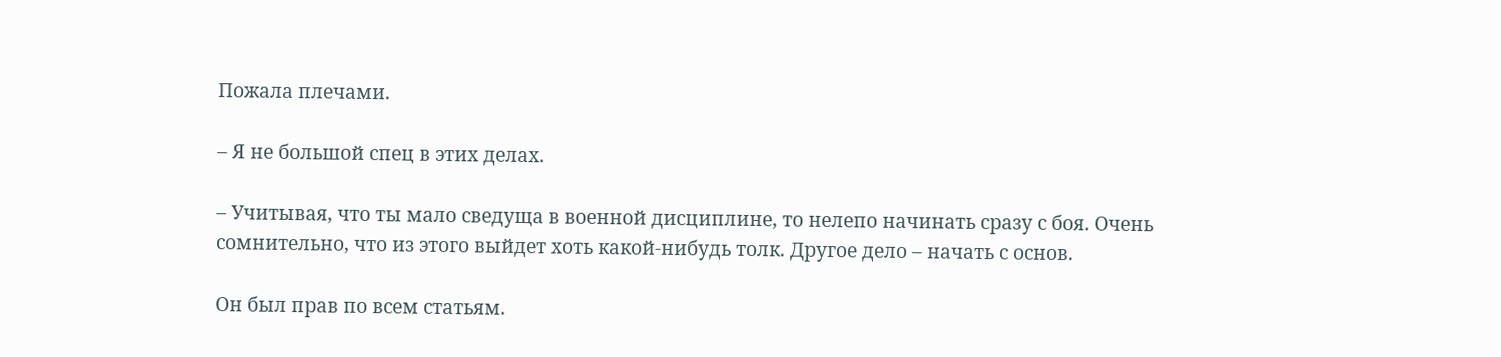Пожала плечами.

– Я не большой спец в этих делах.

– Учитывая, что ты мало сведуща в военной дисциплине, то нелепо начинать сразу с боя. Очень сомнительно, что из этого выйдет хоть какой-нибудь толк. Другое дело – начать с основ.

Он был прав по всем статьям.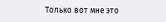Только вот мне это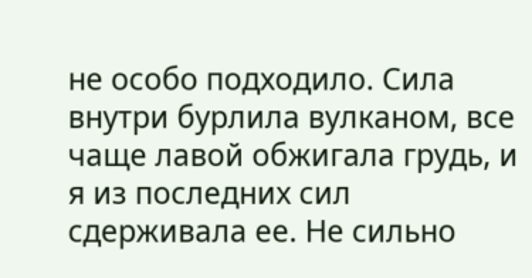не особо подходило. Сила внутри бурлила вулканом, все чаще лавой обжигала грудь, и я из последних сил сдерживала ее. Не сильно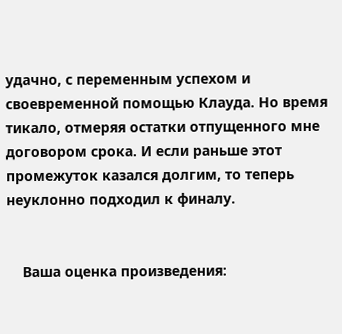удачно, с переменным успехом и своевременной помощью Клауда. Но время тикало, отмеряя остатки отпущенного мне договором срока. И если раньше этот промежуток казался долгим, то теперь неуклонно подходил к финалу.


    Ваша оценка произведения: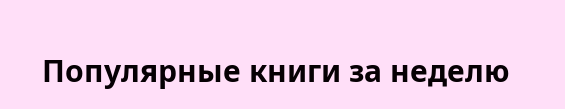Популярные книги за неделю